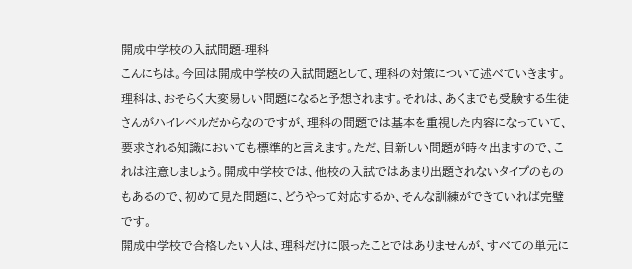開成中学校の入試問題-理科
こんにちは。今回は開成中学校の入試問題として、理科の対策について述べていきます。
理科は、おそらく大変易しい問題になると予想されます。それは、あくまでも受験する生徒さんがハイレベルだからなのですが、理科の問題では基本を重視した内容になっていて、要求される知識においても標準的と言えます。ただ、目新しい問題が時々出ますので、これは注意しましょう。開成中学校では、他校の入試ではあまり出題されないタイプのものもあるので、初めて見た問題に、どうやって対応するか、そんな訓練ができていれば完璧です。
開成中学校で合格したい人は、理科だけに限ったことではありませんが、すべての単元に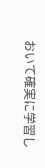おいて確実に学習し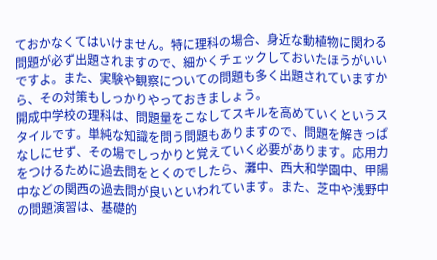ておかなくてはいけません。特に理科の場合、身近な動植物に関わる問題が必ず出題されますので、細かくチェックしておいたほうがいいですよ。また、実験や観察についての問題も多く出題されていますから、その対策もしっかりやっておきましょう。
開成中学校の理科は、問題量をこなしてスキルを高めていくというスタイルです。単純な知識を問う問題もありますので、問題を解きっぱなしにせず、その場でしっかりと覚えていく必要があります。応用力をつけるために過去問をとくのでしたら、灘中、西大和学園中、甲陽中などの関西の過去問が良いといわれています。また、芝中や浅野中の問題演習は、基礎的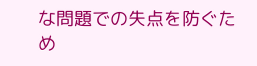な問題での失点を防ぐため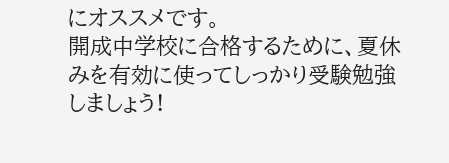にオススメです。
開成中学校に合格するために、夏休みを有効に使ってしっかり受験勉強しましょう!